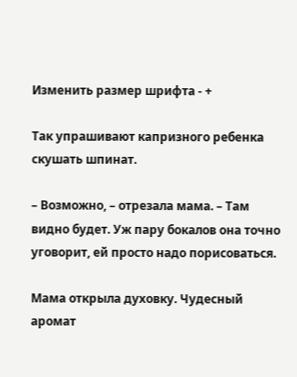Изменить размер шрифта - +

Так упрашивают капризного ребенка скушать шпинат.

– Возможно, – отрезала мама. – Там видно будет. Уж пару бокалов она точно уговорит, ей просто надо порисоваться.

Мама открыла духовку. Чудесный аромат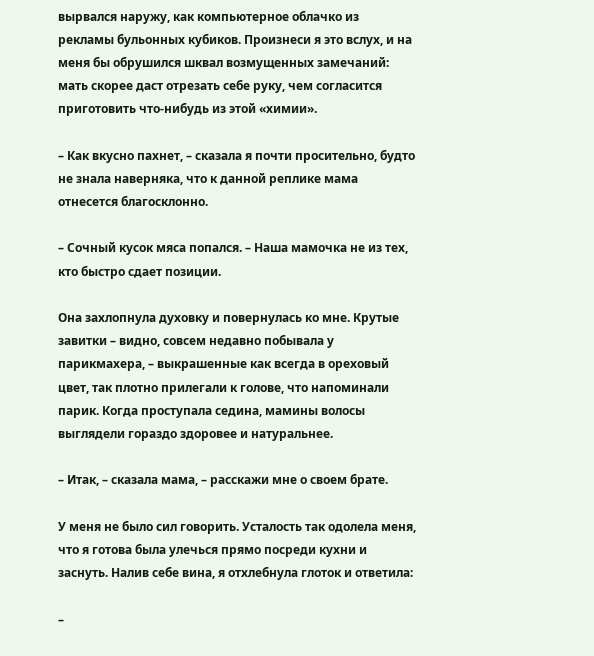вырвался наружу, как компьютерное облачко из рекламы бульонных кубиков. Произнеси я это вслух, и на меня бы обрушился шквал возмущенных замечаний: мать скорее даст отрезать себе руку, чем согласится приготовить что-нибудь из этой «химии».

– Как вкусно пахнет, – сказала я почти просительно, будто не знала наверняка, что к данной реплике мама отнесется благосклонно.

– Сочный кусок мяса попался. – Наша мамочка не из тех, кто быстро сдает позиции.

Она захлопнула духовку и повернулась ко мне. Крутые завитки – видно, совсем недавно побывала у парикмахера, – выкрашенные как всегда в ореховый цвет, так плотно прилегали к голове, что напоминали парик. Когда проступала седина, мамины волосы выглядели гораздо здоровее и натуральнее.

– Итак, – сказала мама, – расскажи мне о своем брате.

У меня не было сил говорить. Усталость так одолела меня, что я готова была улечься прямо посреди кухни и заснуть. Налив себе вина, я отхлебнула глоток и ответила:

–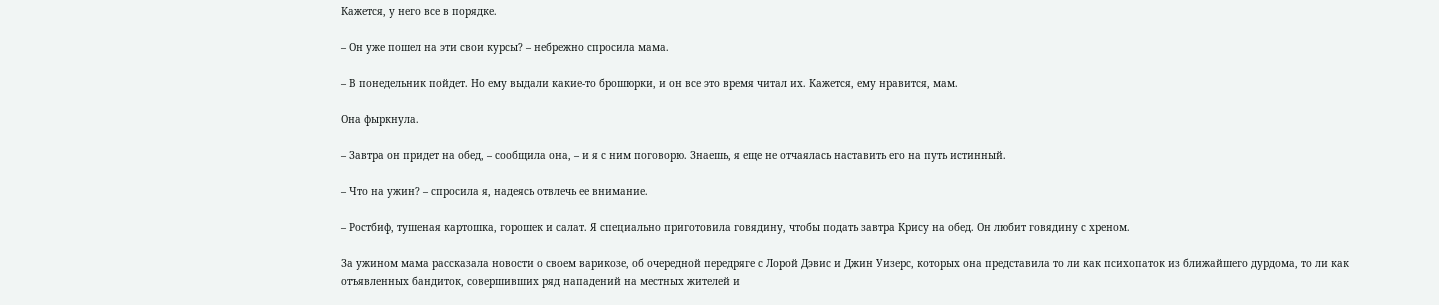Кажется, у него все в порядке.

– Он уже пошел на эти свои курсы? – небрежно спросила мама.

– В понедельник пойдет. Но ему выдали какие-то брошюрки, и он все это время читал их. Кажется, ему нравится, мам.

Она фыркнула.

– Завтра он придет на обед, – сообщила она, – и я с ним поговорю. Знаешь, я еще не отчаялась наставить его на путь истинный.

– Что на ужин? – спросила я, надеясь отвлечь ее внимание.

– Ростбиф, тушеная картошка, горошек и салат. Я специально приготовила говядину, чтобы подать завтра Крису на обед. Он любит говядину с хреном.

За ужином мама рассказала новости о своем варикозе, об очередной передряге с Лорой Дэвис и Джин Уизерс, которых она представила то ли как психопаток из ближайшего дурдома, то ли как отъявленных бандиток, совершивших ряд нападений на местных жителей и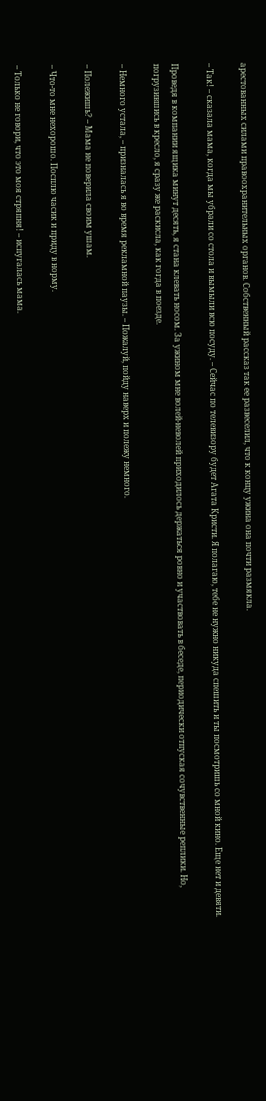арестованных силами правоохранительных органов. Собственный рассказ так ее развеселил, что к концу ужина она почти размякла.

– Так! – сказала мама, когда мы убрали со стола и вымыли всю посуду. – Сейчас по телевизору будет Агата Кристи. Я полагаю, тебе не нужно никуда спешить и ты посмотришь со мной кино. Еще нет и девяти.

Проведя в компании ящика минут десять, я стана клевать носом. За ужином мне волей-неволей приходилось держаться ровно и участвовать в беседе, периодически отпуская сочувственные реплики. Но, погрузившись в кресло, я сразу же раскисла, как гогда в поезде.

– Немного устала, – призналась я во время рекламной паузы. – Пожалуй, пойду наверх и полежу немного.

– Полежишь? – Мама не поверила своим ушам.

– Что-то мне нехорошо. Посплю часик и приду в норму.

– Только не говори, что это моя стряпня! – испугалась мама.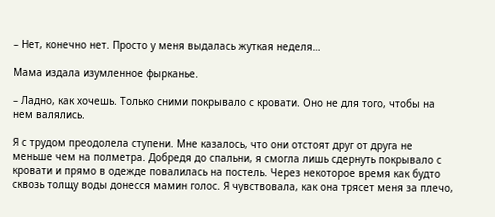– Нет, конечно нет. Просто у меня выдалась жуткая неделя…

Мама издала изумленное фырканье.

– Ладно, как хочешь. Только сними покрывало с кровати. Оно не для того, чтобы на нем валялись.

Я с трудом преодолела ступени. Мне казалось, что они отстоят друг от друга не меньше чем на полметра. Добредя до спальни, я смогла лишь сдернуть покрывало с кровати и прямо в одежде повалилась на постель. Через некоторое время как будто сквозь толщу воды донесся мамин голос. Я чувствовала, как она трясет меня за плечо,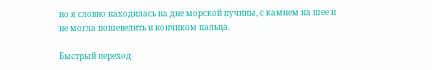но я словно находилась на дне морской пучины, с камнем на шее и не могла пошевелить и кончиком пальца.

Быстрый переход